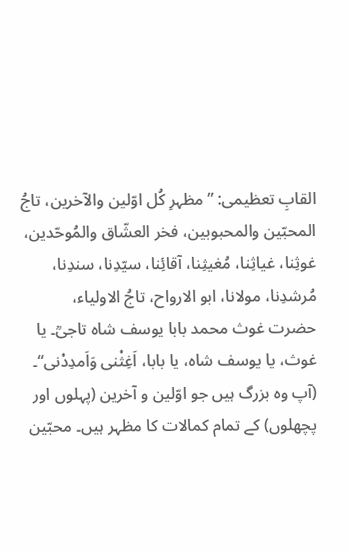القابِ تعظیمی: ”مظہرِ کُل اوّلین والآخرین، تاجُ المحبّین والمحبوبین، فخر العشّاق والمُوحّدین، غوثِنا، غیاثِنا، مُغیثِنا، آقائِنا، سیّدِنا، سندِنا، مُرشدِنا، مولانا، ابو الارواح، تاجُ الاولیاء، حضرت غوث محمد بابا یوسف شاہ تاجیؒ۔ یا غوث، یا یوسف شاہ، یا بابا، اَغِثْنی وَاَمدِدْنی“۔ (آپ وہ بزرگ ہیں جو اوّلین و آخرین (پہلوں اور پچھلوں) کے تمام کمالات کا مظہر ہیں۔ محبّین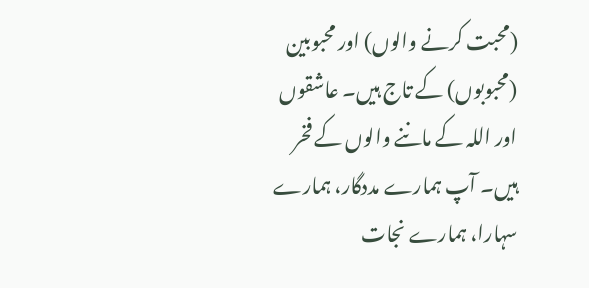(محبت کرنے والوں) اور محبوبین (محبوبوں) کے تاج ہیں۔ عاشقوں اور اللہ کے ماننے والوں کے فخر ہیں۔ آپ ہمارے مددگار، ہمارے سہارا، ہمارے نجات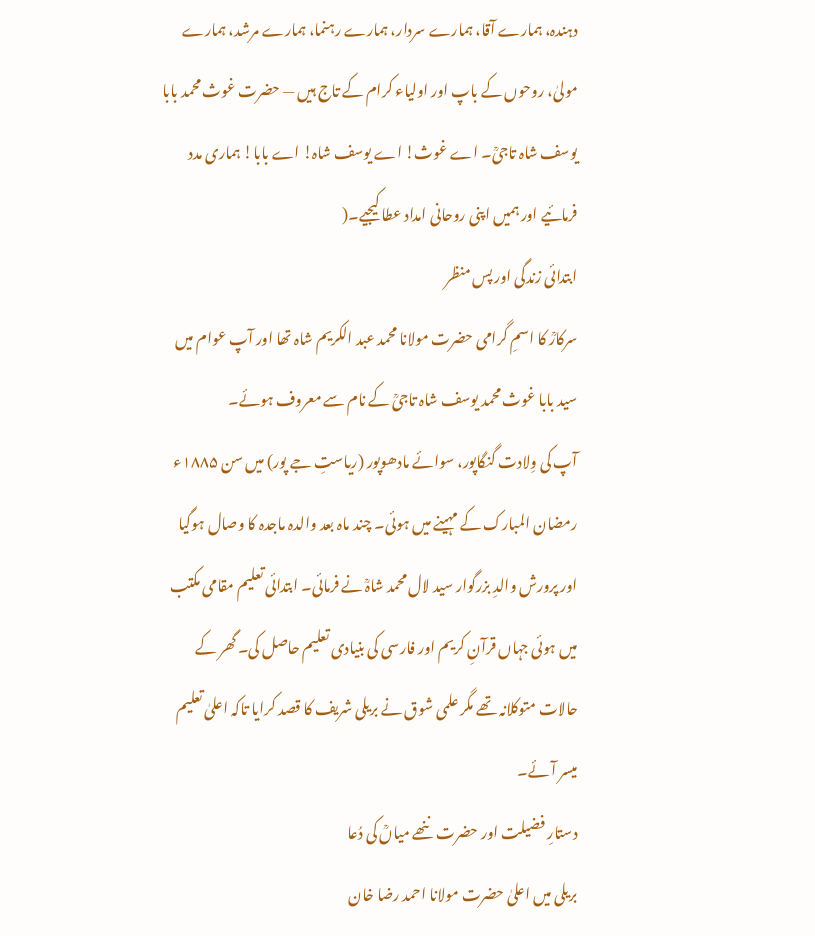دہندہ، ہمارے آقا، ہمارے سردار، ہمارے رہنما، ہمارے مرشد، ہمارے مولیٰ، روحوں کے باپ اور اولیاء کرام کے تاج ہیں — حضرت غوث محمد بابا یوسف شاہ تاجیؒ۔ اے غوث! اے یوسف شاہ! اے بابا! ہماری مدد فرمائیے اور ہمیں اپنی روحانی امداد عطا کیجیے۔(
ابتدائی زندگی اور پس منظر
سرکارؒ کا اسمِ گرامی حضرت مولانا محمد عبد الکریم شاہ تھا اور آپ عوام میں سید بابا غوث محمد یوسف شاہ تاجیؒ کے نام سے معروف ہوئے۔
آپ کی وِلادت گنگاپور، سوائے مادھوپور (ریاستِ جے پور) میں سن ۱۸۸۵ء رمضان المبارک کے مہینے میں ہوئی۔ چند ماہ بعد والدہ ماجدہ کا وصال ہوگیا اور پرورش والدِ بزرگوار سید لال محمد شاہؒ نے فرمائی۔ ابتدائی تعلیم مقامی مکتب میں ہوئی جہاں قرآنِ کریم اور فارسی کی بنیادی تعلیم حاصل کی۔ گھر کے حالات متوکلانہ تھے مگر علمی شوق نے بریلی شریف کا قصد کرایا تاکہ اعلیٰ تعلیم میسر آئے۔
دستارِ فضیلت اور حضرت ننھے میاںؒ کی دُعا
بریلی میں اعلیٰ حضرت مولانا احمد رضا خان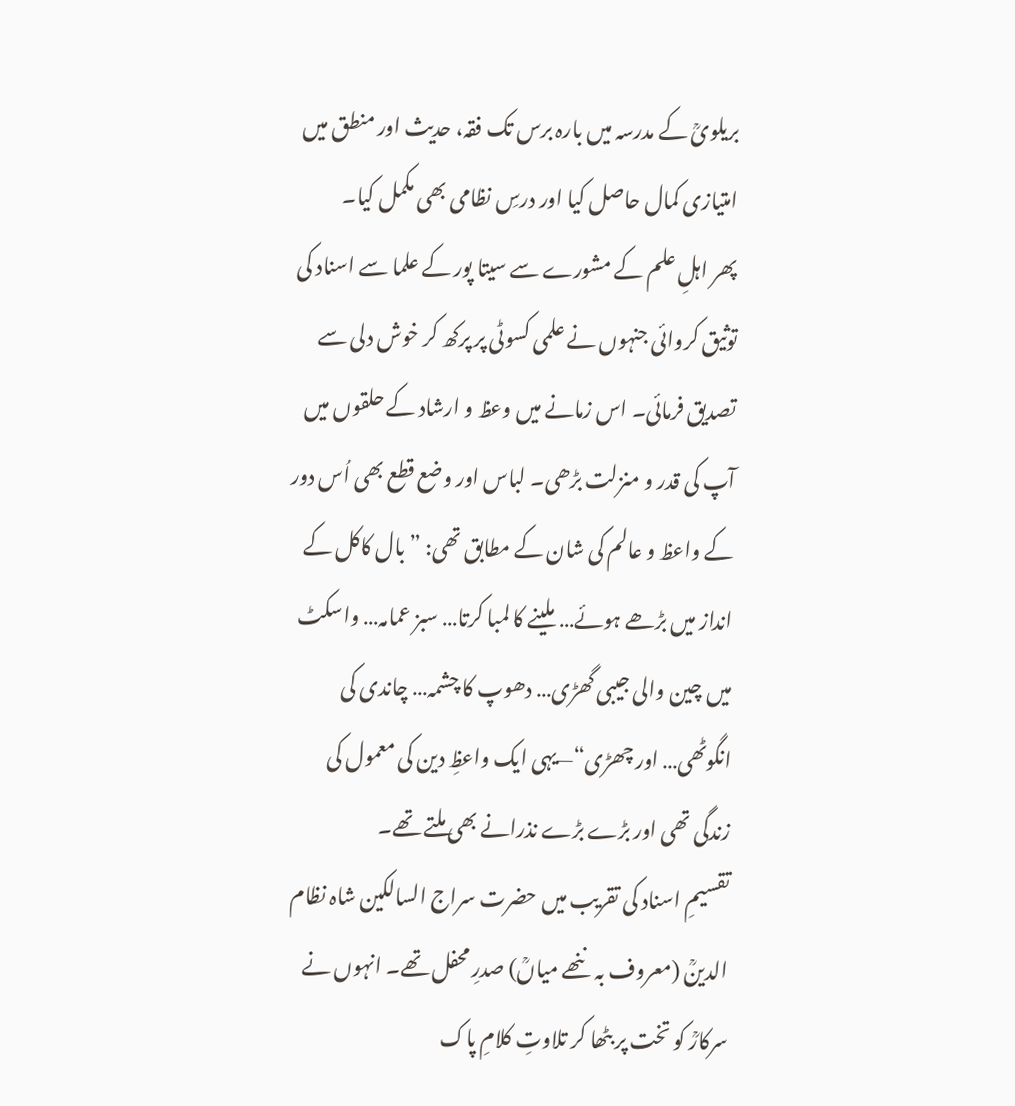بریلویؒ کے مدرسہ میں بارہ برس تک فقہ، حدیث اور منطق میں امتیازی کمال حاصل کیا اور درسِ نظامی بھی مکمل کیا۔
پھر اہلِ علم کے مشورے سے سیتا پور کے علما سے اسناد کی توثیق کروائی جنہوں نے علمی کسوٹی پر پرکھ کر خوش دلی سے تصدیق فرمائی۔ اس زمانے میں وعظ و ارشاد کے حلقوں میں آپ کی قدر و منزلت بڑھی۔ لباس اور وضع قطع بھی اُس دور کے واعظ و عالم کی شان کے مطابق تھی: ”بال کاکل کے انداز میں بڑھے ہوئے… ملینے کا لمبا کرتا… سبز عمامہ… واسکٹ میں چین والی جیبی گھڑی… دھوپ کا چشمہ… چاندی کی انگوٹھی… اور چھڑی“—یہی ایک واعظِ دین کی معمول کی زندگی تھی اور بڑے بڑے نذرانے بھی ملتے تھے۔
تقسیمِ اسناد کی تقریب میں حضرت سراج السالکین شاہ نظام الدینؒ (معروف بہ ننھے میاںؒ) صدرِ محفل تھے۔ انہوں نے سرکارؒ کو تخت پر بٹھا کر تلاوتِ کلامِ پاک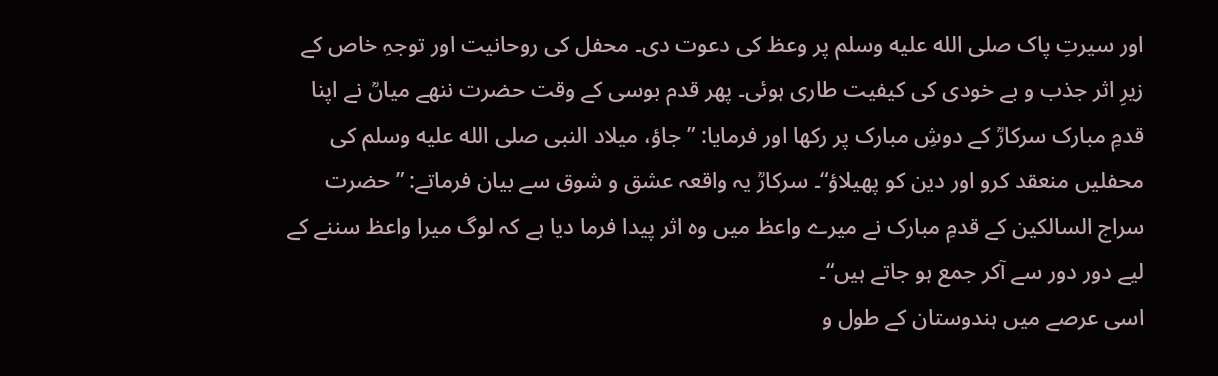اور سیرتِ پاک صلى الله عليه وسلم پر وعظ کی دعوت دی۔ محفل کی روحانیت اور توجہِ خاص کے زیرِ اثر جذب و بے خودی کی کیفیت طاری ہوئی۔ پھر قدم بوسی کے وقت حضرت ننھے میاںؒ نے اپنا قدمِ مبارک سرکارؒ کے دوشِ مبارک پر رکھا اور فرمایا: ”جاؤ، میلاد النبی صلى الله عليه وسلم کی محفلیں منعقد کرو اور دین کو پھیلاؤ“۔ سرکارؒ یہ واقعہ عشق و شوق سے بیان فرماتے: ”حضرت سراج السالکین کے قدمِ مبارک نے میرے واعظ میں وہ اثر پیدا فرما دیا ہے کہ لوگ میرا واعظ سننے کے لیے دور دور سے آکر جمع ہو جاتے ہیں“۔
اسی عرصے میں ہندوستان کے طول و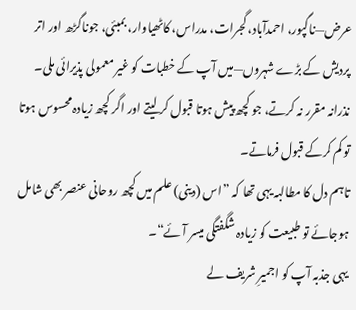عرض—ناگپور، احمدآباد، گجرات، مدراس، کاٹھیاوار، بمبئی، جوناگڑھ اور اتر پردیش کے بڑے شہروں—میں آپ کے خطبات کو غیر معمولی پذیرائی ملی۔ نذرانہ مقرر نہ کرتے، جو کچھ پیش ہوتا قبول کر لیتے اور اگر کچھ زیادہ محسوس ہوتا تو کم کرکے قبول فرماتے۔
تاہم دل کا مطالبہ یہی تھا کہ ”اس (دینی) علم میں کچھ روحانی عنصر بھی شامل ہوجائے تو طبیعت کو زیادہ شگفتگی میسر آئے“۔
یہی جذبہ آپ کو اجمیرِ شریف لے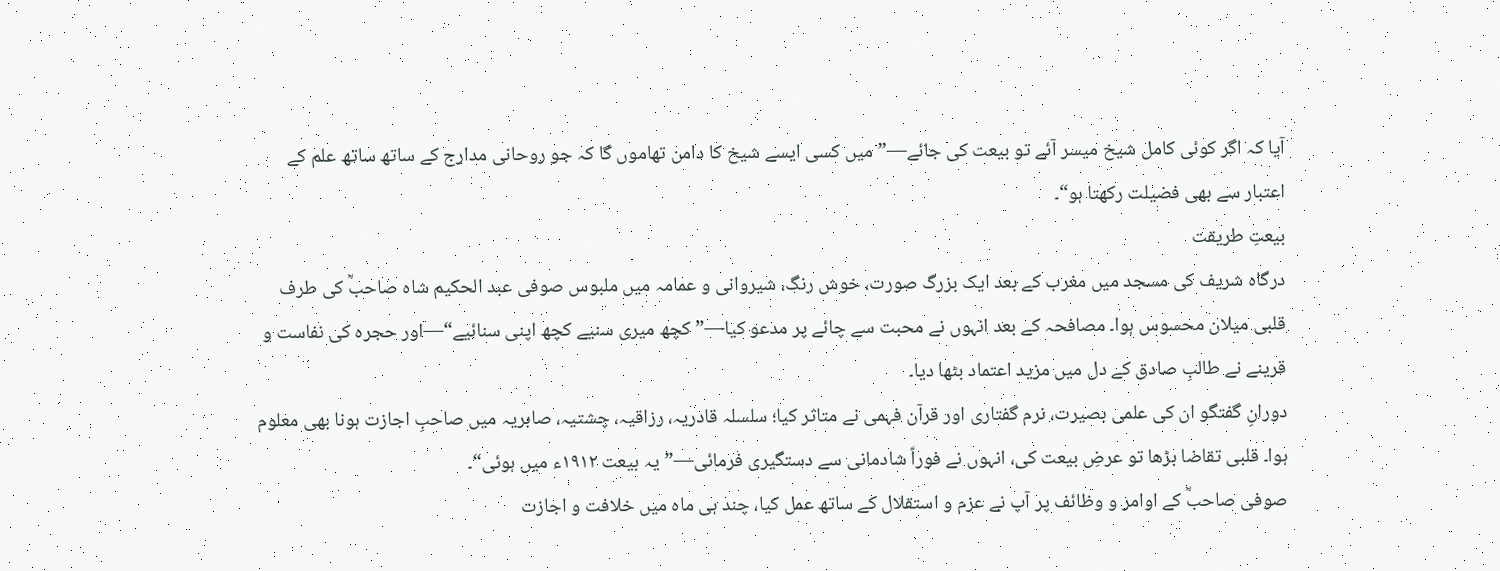آیا کہ اگر کوئی کامل شیخ میسر آئے تو بیعت کی جائے—”میں کسی ایسے شیخ کا دامن تھاموں گا کہ جو روحانی مدارج کے ساتھ ساتھ علم کے اعتبار سے بھی فضیلت رکھتا ہو“۔
بیعتِ طریقت
درگاہ شریف کی مسجد میں مغرب کے بعد ایک بزرگ صورت، خوش رنگ، شیروانی و عمامہ میں ملبوس صوفی عبد الحکیم شاہ صاحبؒ کی طرف قلبی میلان محسوس ہوا۔ مصافحہ کے بعد انہوں نے محبت سے چائے پر مدعو کیا—”کچھ میری سنیے کچھ اپنی سنائیے“—اور حجرہ کی نفاست و قرینے نے طالبِ صادق کے دل میں مزید اعتماد بٹھا دیا۔
دورانِ گفتگو ان کی علمی بصیرت، نرم گفتاری اور قرآن فہمی نے متاثر کیا؛ سلسلہ قادریہ، رزاقیہ، چشتیہ، صابریہ میں صاحبِ اجازت ہونا بھی معلوم ہوا۔ قلبی تقاضا بڑھا تو عرضِ بیعت کی، انہوں نے فوراً شادمانی سے دستگیری فرمائی—”یہ بیعت ۱۹۱۲ء میں ہوئی“۔
صوفی صاحبؒ کے اوامر و وظائف پر آپ نے عزم و استقلال کے ساتھ عمل کیا، چند ہی ماہ میں خلافت و اجازت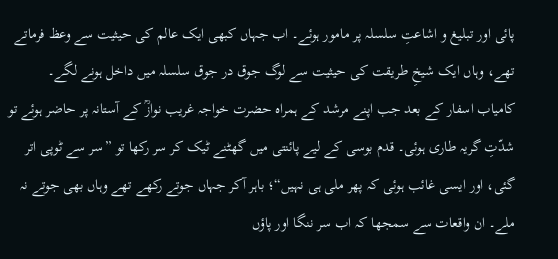پائی اور تبلیغ و اشاعتِ سلسلہ پر مامور ہوئے۔ اب جہاں کبھی ایک عالم کی حیثیت سے وعظ فرماتے تھے، وہاں ایک شیخِ طریقت کی حیثیت سے لوگ جوق در جوق سلسلہ میں داخل ہونے لگے۔
کامیاب اسفار کے بعد جب اپنے مرشد کے ہمراہ حضرت خواجہ غریب نوازؒ کے آستانہ پر حاضر ہوئے تو شدّتِ گریہ طاری ہوئی۔ قدم بوسی کے لیے پائنتی میں گھٹنے ٹیک کر سر رکھا تو ”سر سے ٹوپی اتر گئی، اور ایسی غائب ہوئی کہ پھر ملی ہی نہیں“؛ باہر آکر جہاں جوتے رکھے تھے وہاں بھی جوتے نہ ملے۔ ان واقعات سے سمجھا کہ اب سر ننگا اور پاؤں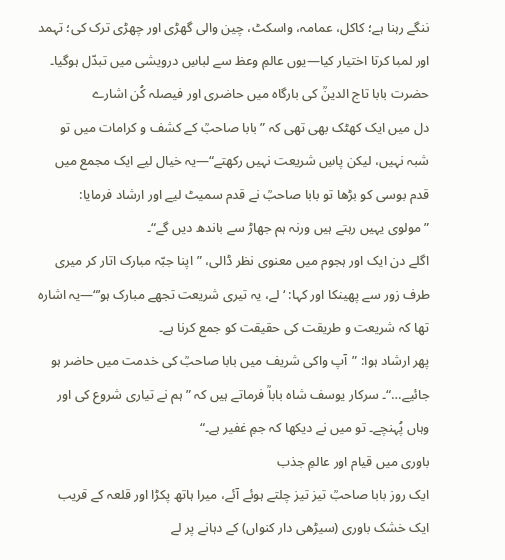ننگے رہنا ہے؛ کاکل، عمامہ، واسکٹ، چین والی گھڑی اور چھڑی ترک کی؛ تہمد اور لمبا کرتا اختیار کیا—یوں عالمِ وعظ سے لباسِ درویشی میں تبدّل ہوگیا۔
حضرت بابا تاج الدینؒ کی بارگاہ میں حاضری اور فیصلہ کُن اشارے
دل میں ایک کھٹک بھی تھی کہ ”بابا صاحبؒ کے کشف و کرامات میں تو شبہ نہیں، لیکن پاسِ شریعت نہیں رکھتے“—یہ خیال لیے ایک مجمع میں قدم بوسی کو بڑھا تو بابا صاحبؒ نے قدم سمیٹ لیے اور ارشاد فرمایا: ”مولوی یہیں رہتے ہیں ورنہ ہم جھاڑ سے باندھ دیں گے“۔
اگلے دن ایک اور ہجوم میں معنوی نظر ڈالی، ”اپنا جبّہ مبارک اتار کر میری طرف زور سے پھینکا اور کہا: ‘لے، یہ تیری شریعت تجھے مبارک ہو’“—یہ اشارہ تھا کہ شریعت و طریقت کی حقیقت کو جمع کرنا ہے۔
پھر ارشاد ہوا: ”آپ واکی شریف میں بابا صاحبؒ کی خدمت میں حاضر ہو جائیے…“۔ سرکار یوسف شاہ باباؒ فرماتے ہیں کہ ”ہم نے تیاری شروع کی اور وہاں پُہنچے۔ تو میں نے دیکھا کہ جمِ غفیر ہے۔“
باوری میں قیام اور عالمِ جذب
ایک روز بابا صاحبؒ تیز تیز چلتے ہوئے آئے، میرا ہاتھ پکڑا اور قلعہ کے قریب ایک خشک باوری (سیڑھی دار کنواں) کے دہانے پر لے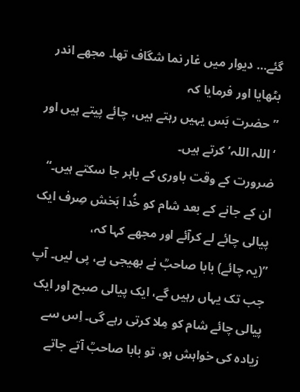گئے… دیوار میں غار نما شگاف تھا۔ مجھے اندر بٹھایا اور فرمایا کہ
”حضرت بَس یہیں رہتے ہیں، چائے پیتے ہیں اور ‘اللہ اللہ’ کرتے ہیں۔
ضرورت کے وقت باوری کے باہر جا سکتے ہیں۔“
ان کے جانے کے بعد شام کو خُدا بَخش صِرف ایک پیالی چائے لے کرآئے اور مجھے کہا کہ،
”(یہ چائے) بابا صاحبؒ نے بھیجی ہے، پی لیں۔ آپ جب تک یہاں رہیں گے، ایک پیالی صبح اور ایک پیالی چائے شام کو مِلا کرتی رہے گی۔ اِس سے زیادہ کی خواہش ہو، تو بابا صاحبؒ آتے جاتے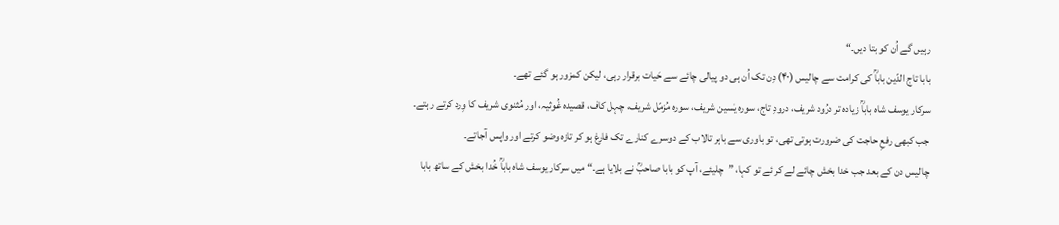رہیں گے اُن کو بتا دیں۔“
بابا تاج الدّین باباؒ کی کرامت سے چالیس (۴۰) دِن تک اُن ہی دو پیالی چائے سے حَیات برقرار رہی، لیکن کمزور ہو گئے تھے۔
سرکار یوسف شاہ باباؒ زیادہ تر درُود شریف، درودِ تاج، سوره یٰسین شریف، سوره مُزمّل شریف، چہل کاف، قصیده غُوثیہ، اور مُثنوی شریف کا وِرد کرتے رہتے۔ جب کبھی رفعِ حاجت کی ضرورت ہوتی تھی، تو باوری سے باہر تالاب کے دوسرے کنارے تک فارغ ہو کر تازہ وضو کرتے اور واپس آجاتے۔
چالیس دن کے بعد جب خدا بخش چائے لے کر ئے تو کہا، ”چلیئے، آپ کو بابا صاحبؒ نے بلایا ہے۔“ میں سرکار یوسف شاہ باباؒ خُدا بخش کے ساتھ بابا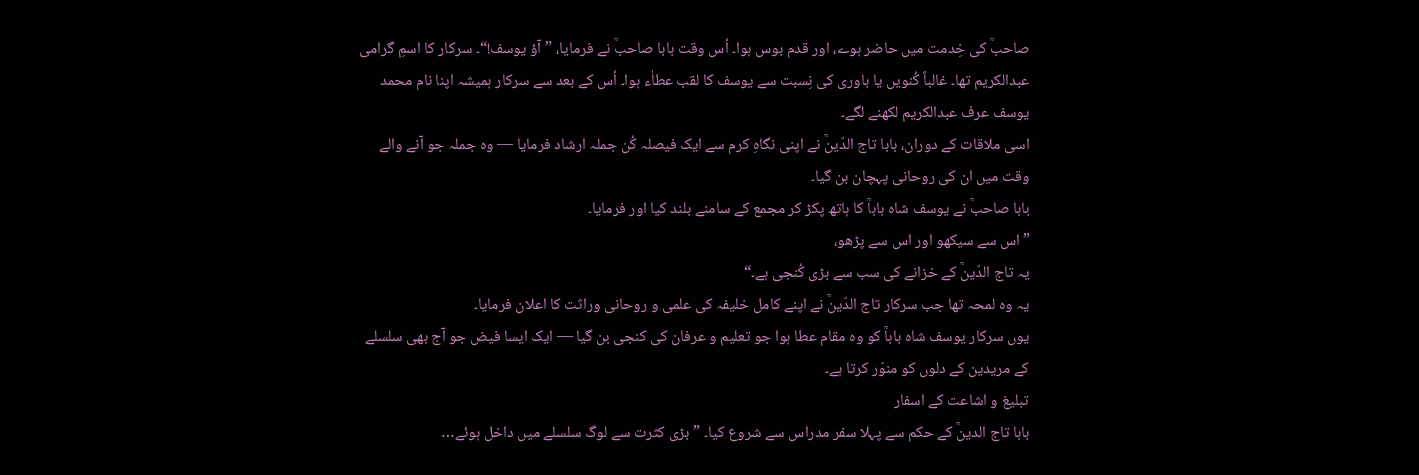صاحبؒ کی خِدمت میں حاضر ہوے، اور قدم بوس ہوا۔ اُس وقت بابا صاحبؒ نے فرمایا، ”آؤ یوسف!“۔ سرکار کا اسمِ گرامی عبدالکریم تھا۔ غالباً کُنویں یا باوری کی نِسبت سے یوسف کا لقب عطاٰء ہوا۔ اُس کے بعد سے سرکار ہمیشہ اپنا نام محمد یوسف عرف عبدالکریم لکھنے لگے۔
اسی ملاقات کے دوران، بابا تاج الدّینؒ نے اپنی نگاہِ کرم سے ایک فیصلہ کُن جملہ ارشاد فرمایا — وہ جملہ جو آنے والے وقت میں ان کی روحانی پہچان بن گیا۔
بابا صاحبؒ نے یوسف شاہ باباؒ کا ہاتھ پکڑ کر مجمع کے سامنے بلند کیا اور فرمایا۔
”اس سے سیکھو اور اس سے پڑھو،
یہ تاج الدّینؒ کے خزانے کی سب سے بڑی کُنجی ہے۔“
یہ وہ لمحہ تھا جب سرکار تاج الدّینؒ نے اپنے کامل خلیفہ کی علمی و روحانی وراثت کا اعلان فرمایا۔
یوں سرکار یوسف شاہ باباؒ کو وہ مقام عطا ہوا جو تعلیم و عرفان کی کنجی بن گیا — ایک ایسا فیض جو آج بھی سلسلے کے مریدین کے دلوں کو منوّر کرتا ہے۔
تبلیغ و اشاعت کے اسفار
بابا تاج الدینؒ کے حکم سے پہلا سفر مدراس سے شروع کیا۔ ”بڑی کثرت سے لوگ سلسلے میں داخل ہوئے…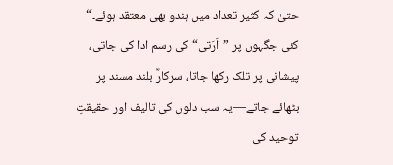حتیٰ کہ کثیر تعداد میں ہندو بھی معتقد ہوئے۔“ کئی جگہوں پر ”اَرَتی“ کی رسم ادا کی جاتی، پیشانی پر تلک رکھا جاتا، سرکارؒ بلند مسند پر بٹھائے جاتے—یہ سب دلوں کی تالیف اور حقیقتِ توحید کی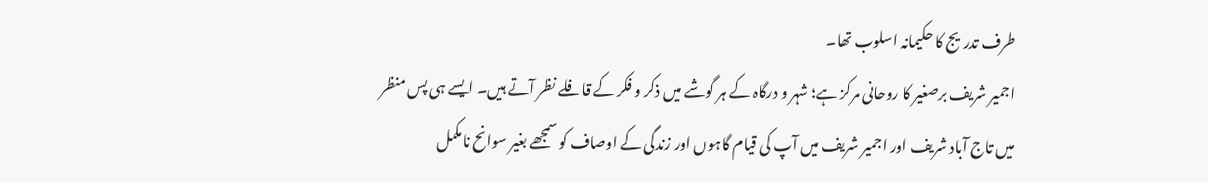طرف تدریج کا حکیمانہ اسلوب تھا۔
اجمیر شریف برصغیر کا روحانی مرکز ہے؛ شہر و درگاہ کے ہر گوشے میں ذکر و فکر کے قافلے نظر آتے ہیں۔ ایسے ہی پس منظر میں تاج آباد شریف اور اجمیر شریف میں آپ کی قیام گاہوں اور زندگی کے اوصاف کو سمجھے بغیر سوانح نامکمل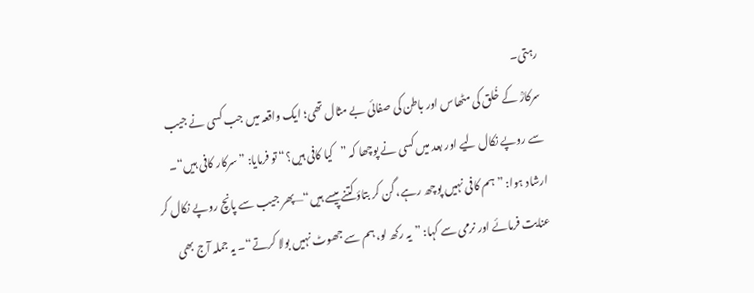رہتی۔
سرکارؒ کے خُلق کی مٹھاس اور باطن کی صفائی بے مثال تھی؛ ایک واقعہ میں جب کسی نے جیب سے روپے نکال لیے اور بعد میں کسی نے پوچھا کہ ”کیا کافی ہیں؟“ تو فرمایا: ”سرکار کافی ہیں“۔ ارشاد ہوا: ”ہم کافی نہیں پوچھ رہے، گن کر بتاؤ کتنے پیسے ہیں“—پھر جیب سے پانچ روپے نکال کر عنایت فرمائے اور نرمی سے کہا: ”یہ رکھ لو، ہم سے جھوٹ نہیں بولا کرتے“۔ یہ جملہ آج بھی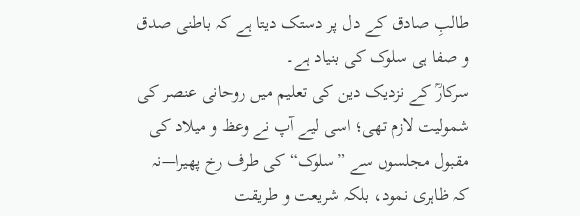طالبِ صادق کے دل پر دستک دیتا ہے کہ باطنی صدق و صفا ہی سلوک کی بنیاد ہے۔
سرکارؒ کے نزدیک دین کی تعلیم میں روحانی عنصر کی شمولیت لازم تھی؛ اسی لیے آپ نے وعظ و میلاد کی مقبول مجلسوں سے ”سلوک“ کی طرف رخ پھیرا—نہ کہ ظاہری نمود، بلکہ شریعت و طریقت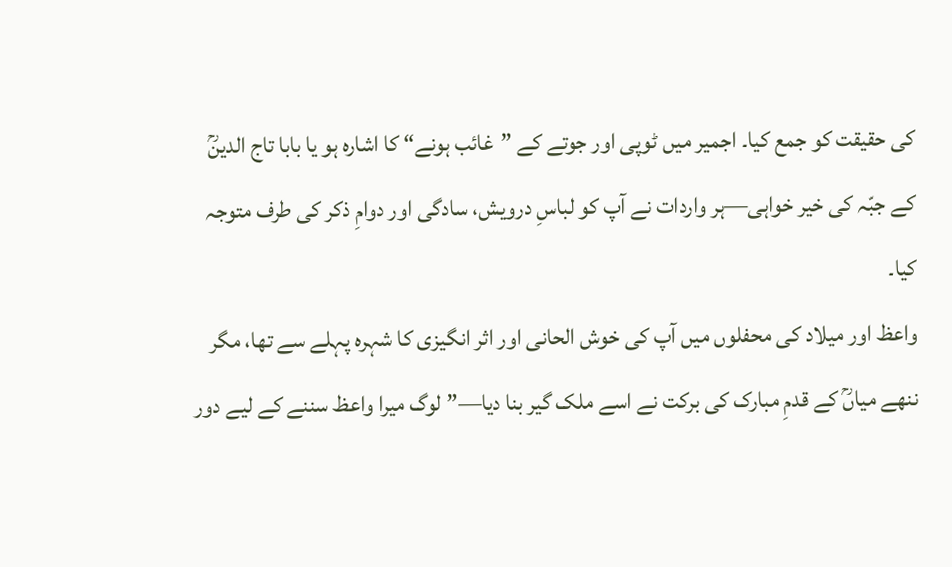کی حقیقت کو جمع کیا۔ اجمیر میں ٹوپی اور جوتے کے ”غائب ہونے“ کا اشارہ ہو یا بابا تاج الدینؒ کے جبّہ کی خیر خواہی—ہر واردات نے آپ کو لباسِ درویش، سادگی اور دوامِ ذکر کی طرف متوجہ کیا۔
واعظ اور میلاد کی محفلوں میں آپ کی خوش الحانی اور اثر انگیزی کا شہرہ پہلے سے تھا، مگر ننھے میاںؒ کے قدمِ مبارک کی برکت نے اسے ملک گیر بنا دیا—”لوگ میرا واعظ سننے کے لیے دور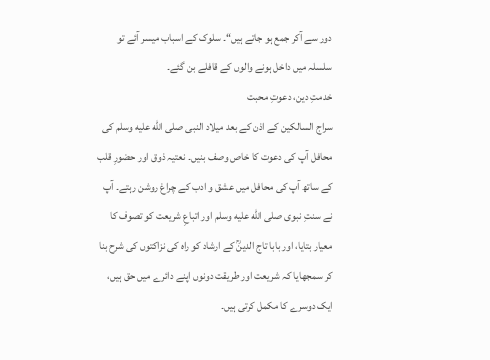دور سے آکر جمع ہو جاتے ہیں“۔ سلوک کے اسباب میسر آئے تو سلسلہ میں داخل ہونے والوں کے قافلے بن گئے۔
خدمتِ دین، دعوتِ محبت
سراج السالکین کے اذن کے بعد میلاد النبی صلى الله عليه وسلم کی محافل آپ کی دعوت کا خاص وصف بنیں۔ نعتیہ ذوق اور حضورِ قلب کے ساتھ آپ کی محافل میں عشق و ادب کے چراغ روشن رہتے۔ آپ نے سنتِ نبوی صلى الله عليه وسلم اور اتباعِ شریعت کو تصوف کا معیار بتایا، اور بابا تاج الدینؒ کے ارشاد کو راہ کی نزاکتوں کی شرح بنا کر سمجھایا کہ شریعت اور طریقت دونوں اپنے دائرے میں حق ہیں، ایک دوسرے کا مکمل کرتی ہیں۔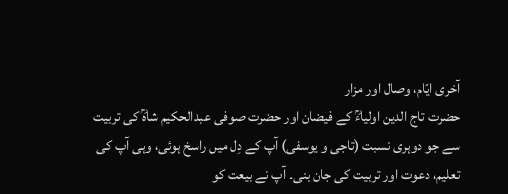آخری ایّام، وصال اور مزار
حضرت تاج الدین اولیاءؒ کے فیضان اور حضرت صوفی عبدالحکیم شاہؒ کی تربیت سے جو دوہری نسبت (تاجی و یوسفی) آپ کے دِل میں راسخ ہوئی، وہی آپ کی تعلیم، دعوت اور تربیت کی جان بنی۔ آپ نے بیعت کو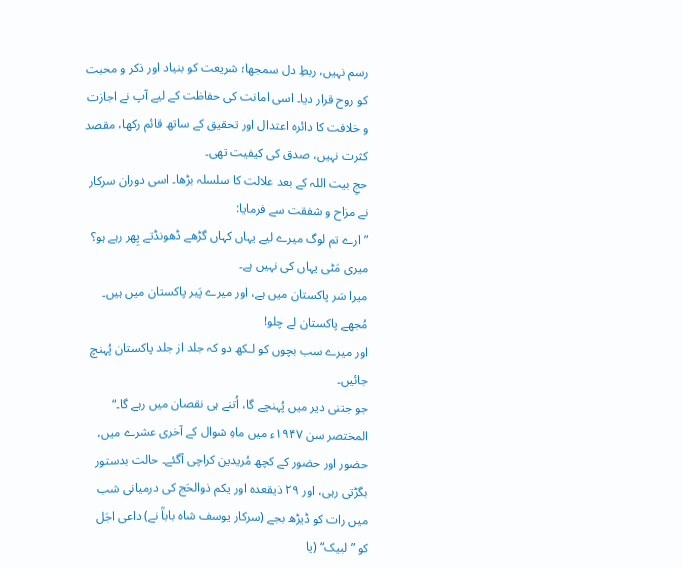رسم نہیں، ربطِ دل سمجھا؛ شریعت کو بنیاد اور ذکر و محبت کو روح قرار دیا۔ اسی امانت کی حفاظت کے لیے آپ نے اجازت و خلافت کا دائرہ اعتدال اور تحقیق کے ساتھ قائم رکھا، مقصد کثرت نہیں، صدق کی کیفیت تھی۔
حجِ بیت اللہ کے بعد علالت کا سلسلہ بڑھا۔ اسی دوران سرکار نے مزاح و شفقت سے فرمایا:
”ارے تم لوگ میرے لیے یہاں کہاں گڑھے ڈھونڈتے پِھر رہے ہو؟
میری مَٹی یہاں کی نہیں ہے۔
میرا سَر پاکستان میں ہے، اور میرے پَیر پاکستان میں ہیں۔
مُجھے پاکستان لے چلو!
اور میرے سب بچوں کو لـکھ دو کہ جلد از جلد پاکستان پُہنچ جائیں۔
جو جتنی دیر میں پُہنچے گا، اُتنے ہی نقصان میں رہے گا۔“
المختصر سن ۱۹۴۷ء میں ماہِ شوال کے آخری عشرے میں، حضور اور حضور کے کچھ مُریدین کراچی آگئے۔ حالت بدستور بگڑتی رہی، اور ۲۹ ذیقعده اور یکم ذوالحَج کی درمیانی شب میں رات کو ڈیڑھ بجے (سرکار یوسف شاہ باباؒ نے) داعی اجَل کو ”لبیک“ (یا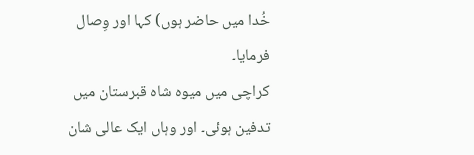خُدا میں حاضر ہوں) کہا اور وِصال فرمایا۔
کراچی میں میوہ شاه قبرستان میں تدفین ہوئی۔ اور وہاں ایک عالی شان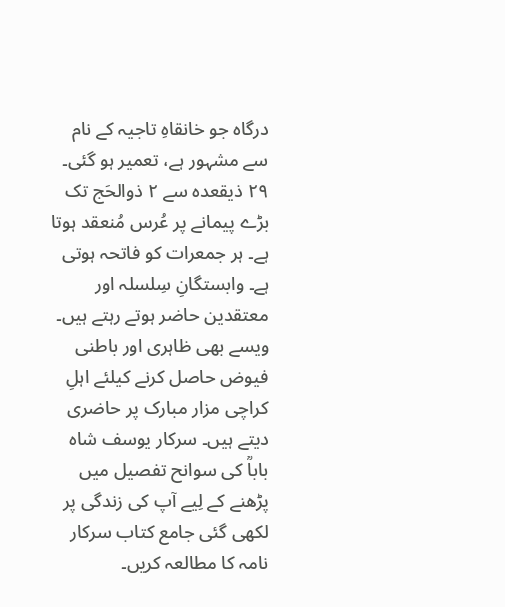درگاہ جو خانقاہِ تاجیہ کے نام سے مشہور ہے، تعمیر ہو گئی۔ ۲۹ ذیقعده سے ۲ ذوالحَج تک بڑے پیمانے پر عُرس مُنعقد ہوتا ہے۔ ہر جمعرات کو فاتحہ ہوتی ہے۔ وابستگانِ سِلسلہ اور معتقدین حاضر ہوتے رہتے ہیں۔ ویسے بھی ظاہری اور باطنی فیوض حاصل کرنے کیلئے اہلِ کراچی مزار مبارک پر حاضری دیتے ہیں۔ سرکار یوسف شاہ باباؒ کی سوانح تفصیل میں پڑھنے کے لِیے آپ کی زندگی پر لکھی گئی جامع کتاب سرکار نامہ کا مطالعہ کریں۔